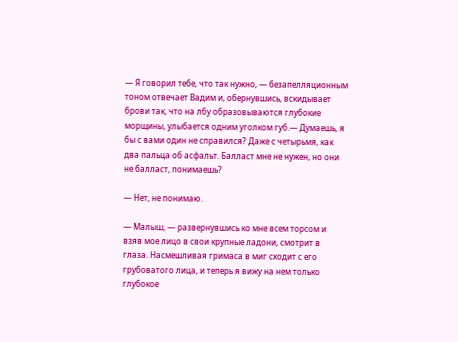— Я говорил тебе, что так нужно, — безапелляционным тоном отвечает Вадим и, обернувшись, вскидывает брови так, что на лбу образовываются глубокие морщины, улыбается одним уголком губ.— Думаешь, я бы с вами один не справился? Даже с четырьмя, как два пальца об асфальт. Балласт мне не нужен, но они не балласт, понимаешь?

— Нет, не понимаю.

— Малыш, — развернувшись ко мне всем торсом и взяв мое лицо в свои крупные ладони, смотрит в глаза. Насмешливая гримаса в миг сходит с его грубоватого лица, и теперь я вижу на нем только глубокое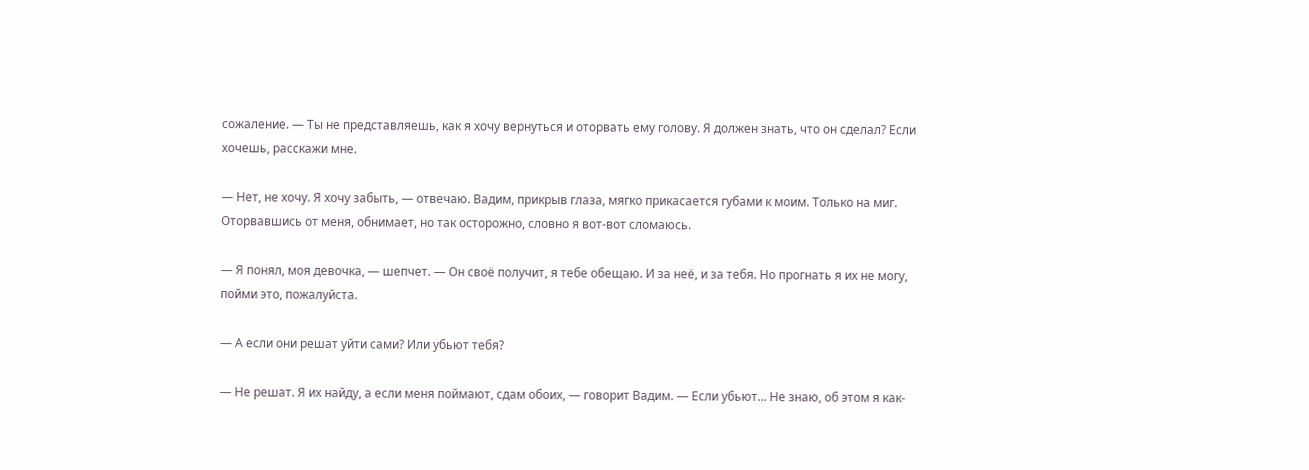сожаление. — Ты не представляешь, как я хочу вернуться и оторвать ему голову. Я должен знать, что он сделал? Если хочешь, расскажи мне.

— Нет, не хочу. Я хочу забыть, — отвечаю. Вадим, прикрыв глаза, мягко прикасается губами к моим. Только на миг. Оторвавшись от меня, обнимает, но так осторожно, словно я вот-вот сломаюсь.

— Я понял, моя девочка, — шепчет. — Он своё получит, я тебе обещаю. И за неё, и за тебя. Но прогнать я их не могу, пойми это, пожалуйста.

— А если они решат уйти сами? Или убьют тебя?

— Не решат. Я их найду, а если меня поймают, сдам обоих, — говорит Вадим. — Если убьют... Не знаю, об этом я как-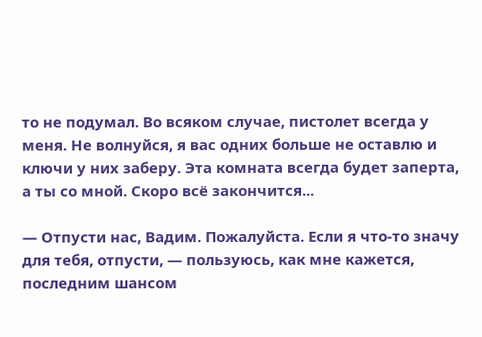то не подумал. Во всяком случае, пистолет всегда у меня. Не волнуйся, я вас одних больше не оставлю и ключи у них заберу. Эта комната всегда будет заперта, а ты со мной. Скоро всё закончится...

— Отпусти нас, Вадим. Пожалуйста. Если я что-то значу для тебя, отпусти, — пользуюсь, как мне кажется, последним шансом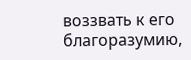воззвать к его благоразумию,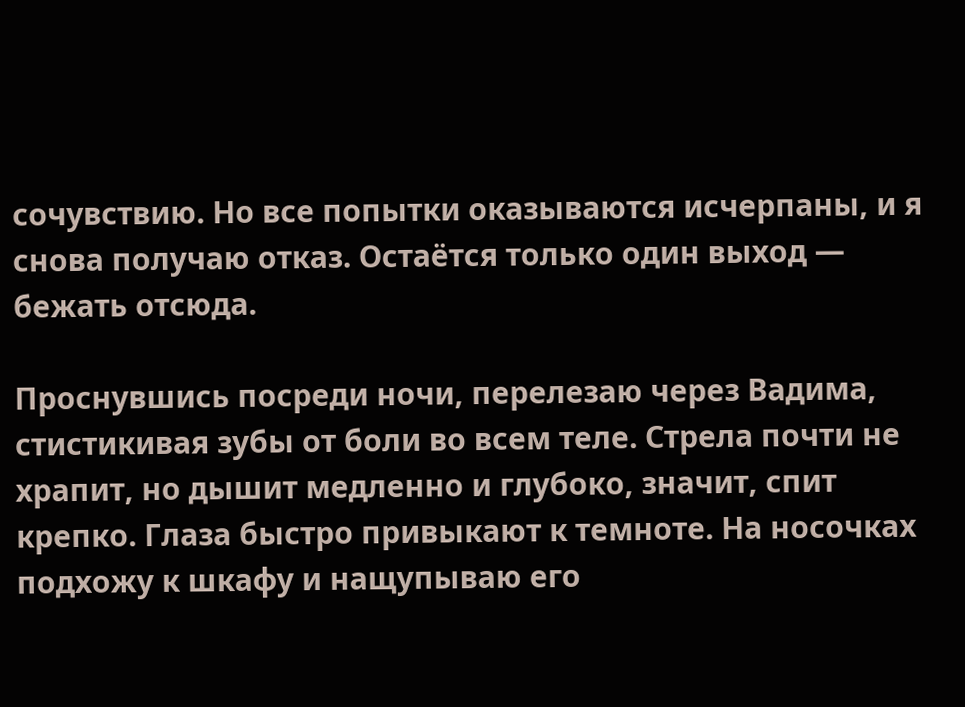сочувствию. Но все попытки оказываются исчерпаны, и я снова получаю отказ. Остаётся только один выход — бежать отсюда.

Проснувшись посреди ночи, перелезаю через Вадима, стистикивая зубы от боли во всем теле. Стрела почти не храпит, но дышит медленно и глубоко, значит, спит крепко. Глаза быстро привыкают к темноте. На носочках подхожу к шкафу и нащупываю его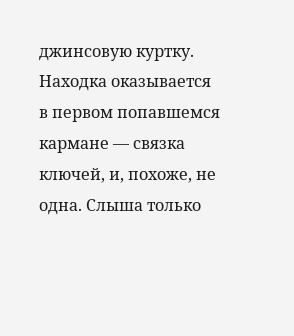джинсовую куртку. Находка оказывается в первом попавшемся кармане — связка ключей, и, похоже, не одна. Слыша только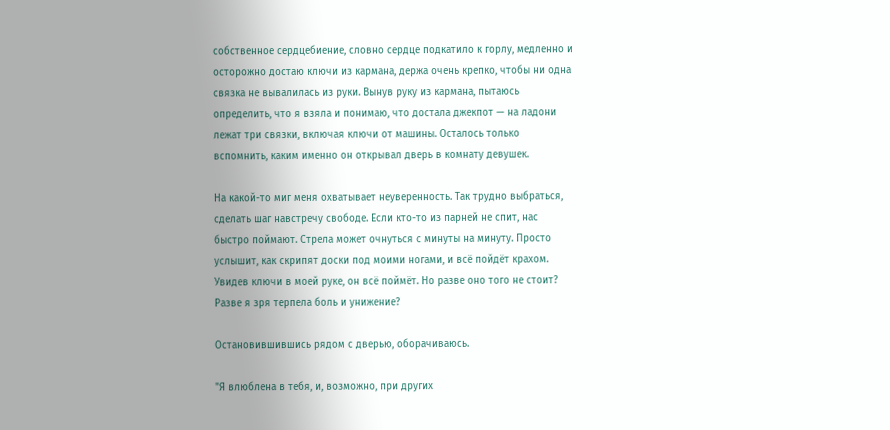собственное сердцебиение, словно сердце подкатило к горлу, медленно и осторожно достаю ключи из кармана, держа очень крепко, чтобы ни одна связка не вывалилась из руки. Вынув руку из кармана, пытаюсь определить, что я взяла и понимаю, что достала джекпот — на ладони лежат три связки, включая ключи от машины. Осталось только вспомнить, каким именно он открывал дверь в комнату девушек.

На какой-то миг меня охватывает неуверенность. Так трудно выбраться, сделать шаг навстречу свободе. Если кто-то из парней не спит, нас быстро поймают. Стрела может очнуться с минуты на минуту. Просто услышит, как скрипят доски под моими ногами, и всё пойдёт крахом. Увидев ключи в моей руке, он всё поймёт. Но разве оно того не стоит? Разве я зря терпела боль и унижение?

Остановившившись рядом с дверью, оборачиваюсь.

"Я влюблена в тебя, и, возможно, при других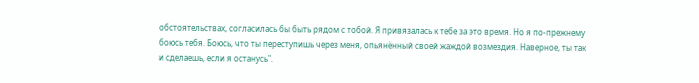обстоятельствах, согласилась бы быть рядом с тобой. Я привязалась к тебе за это время. Но я по-прежнему боюсь тебя. Боюсь, что ты переступишь через меня, опьянённый своей жаждой возмездия. Наверное, ты так и сделаешь, если я останусь".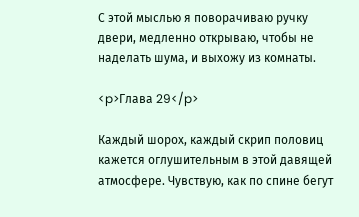С этой мыслью я поворачиваю ручку двери, медленно открываю, чтобы не наделать шума, и выхожу из комнаты.

<p>Глава 29</p>

Каждый шорох, каждый скрип половиц кажется оглушительным в этой давящей атмосфере. Чувствую, как по спине бегут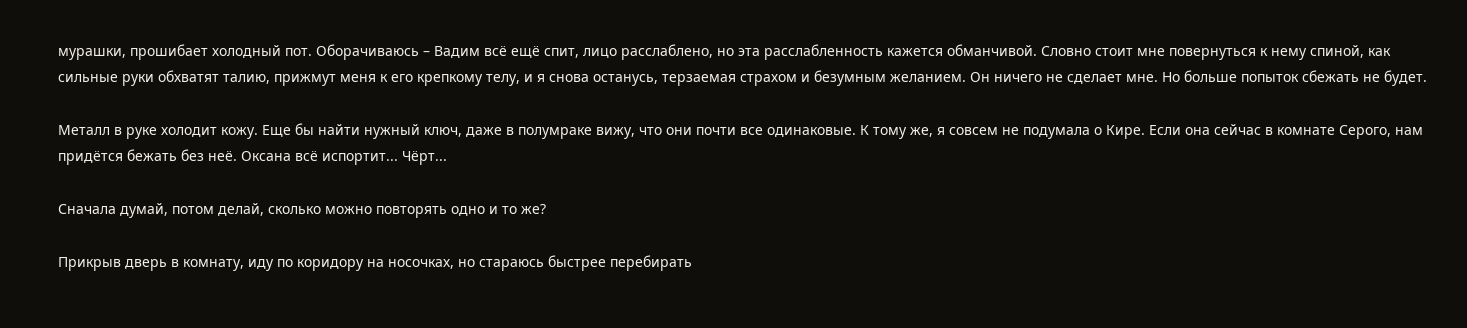мурашки, прошибает холодный пот. Оборачиваюсь – Вадим всё ещё спит, лицо расслаблено, но эта расслабленность кажется обманчивой. Словно стоит мне повернуться к нему спиной, как сильные руки обхватят талию, прижмут меня к его крепкому телу, и я снова останусь, терзаемая страхом и безумным желанием. Он ничего не сделает мне. Но больше попыток сбежать не будет.

Металл в руке холодит кожу. Еще бы найти нужный ключ, даже в полумраке вижу, что они почти все одинаковые. К тому же, я совсем не подумала о Кире. Если она сейчас в комнате Серого, нам придётся бежать без неё. Оксана всё испортит... Чёрт...

Сначала думай, потом делай, сколько можно повторять одно и то же?

Прикрыв дверь в комнату, иду по коридору на носочках, но стараюсь быстрее перебирать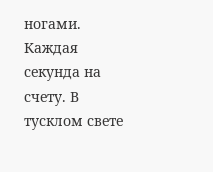ногами. Каждая секунда на счету. В тусклом свете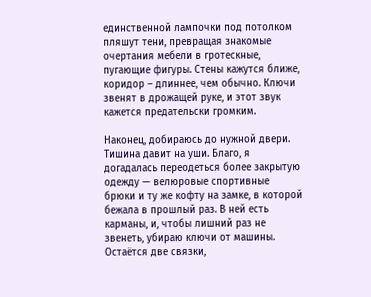единственной лампочки под потолком пляшут тени, превращая знакомые очертания мебели в гротескные, пугающие фигуры. Стены кажутся ближе, коридор – длиннее, чем обычно. Ключи звенят в дрожащей руке, и этот звук кажется предательски громким.

Наконец, добираюсь до нужной двери. Тишина давит на уши. Благо, я догадалась переодеться более закрытую одежду — велюровые спортивные брюки и ту же кофту на замке, в которой бежала в прошлый раз. В ней есть карманы, и, чтобы лишний раз не звенеть, убираю ключи от машины. Остаётся две связки,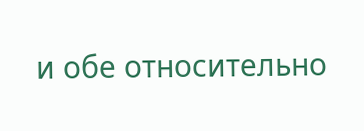и обе относительно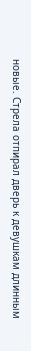новые. Стрела отпирал дверь к девушкам длинным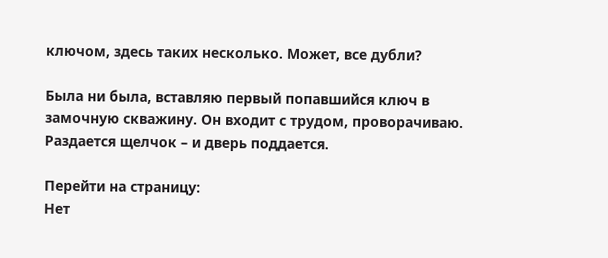ключом, здесь таких несколько. Может, все дубли?

Была ни была, вставляю первый попавшийся ключ в замочную скважину. Он входит с трудом, проворачиваю. Раздается щелчок – и дверь поддается.

Перейти на страницу:
Нет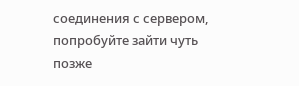соединения с сервером, попробуйте зайти чуть позже